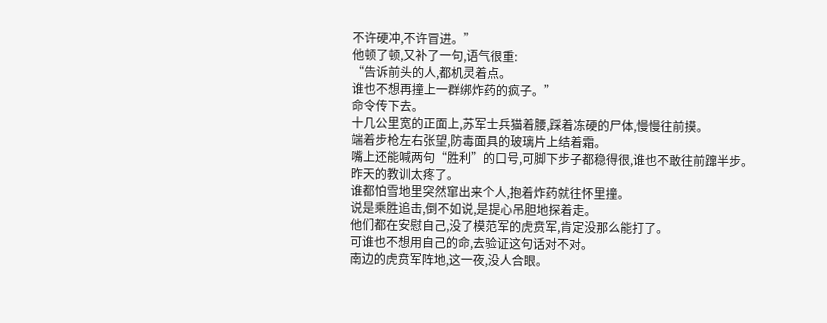不许硬冲,不许冒进。”
他顿了顿,又补了一句,语气很重:
“告诉前头的人,都机灵着点。
谁也不想再撞上一群绑炸药的疯子。”
命令传下去。
十几公里宽的正面上,苏军士兵猫着腰,踩着冻硬的尸体,慢慢往前摸。
端着步枪左右张望,防毒面具的玻璃片上结着霜。
嘴上还能喊两句“胜利”的口号,可脚下步子都稳得很,谁也不敢往前蹿半步。
昨天的教训太疼了。
谁都怕雪地里突然窜出来个人,抱着炸药就往怀里撞。
说是乘胜追击,倒不如说,是提心吊胆地探着走。
他们都在安慰自己,没了模范军的虎贲军,肯定没那么能打了。
可谁也不想用自己的命,去验证这句话对不对。
南边的虎贲军阵地,这一夜,没人合眼。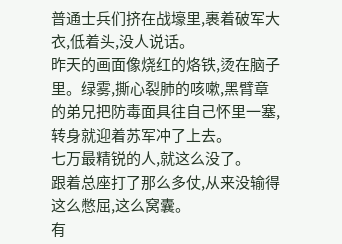普通士兵们挤在战壕里,裹着破军大衣,低着头,没人说话。
昨天的画面像烧红的烙铁,烫在脑子里。绿雾,撕心裂肺的咳嗽,黑臂章的弟兄把防毒面具往自己怀里一塞,转身就迎着苏军冲了上去。
七万最精锐的人,就这么没了。
跟着总座打了那么多仗,从来没输得这么憋屈,这么窝囊。
有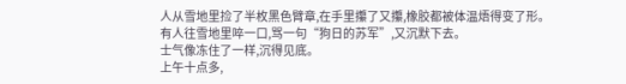人从雪地里捡了半枚黑色臂章,在手里攥了又攥,橡胶都被体温焐得变了形。
有人往雪地里啐一口,骂一句“狗日的苏军”,又沉默下去。
士气像冻住了一样,沉得见底。
上午十点多,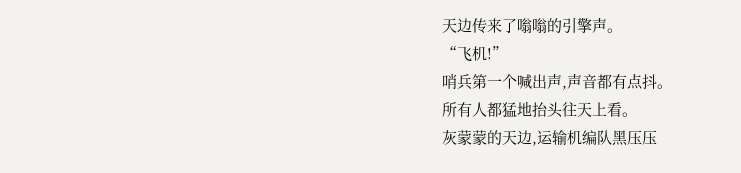天边传来了嗡嗡的引擎声。
“飞机!”
哨兵第一个喊出声,声音都有点抖。
所有人都猛地抬头往天上看。
灰蒙蒙的天边,运输机编队黑压压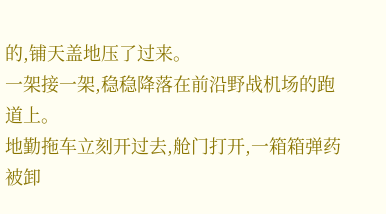的,铺天盖地压了过来。
一架接一架,稳稳降落在前沿野战机场的跑道上。
地勤拖车立刻开过去,舱门打开,一箱箱弹药被卸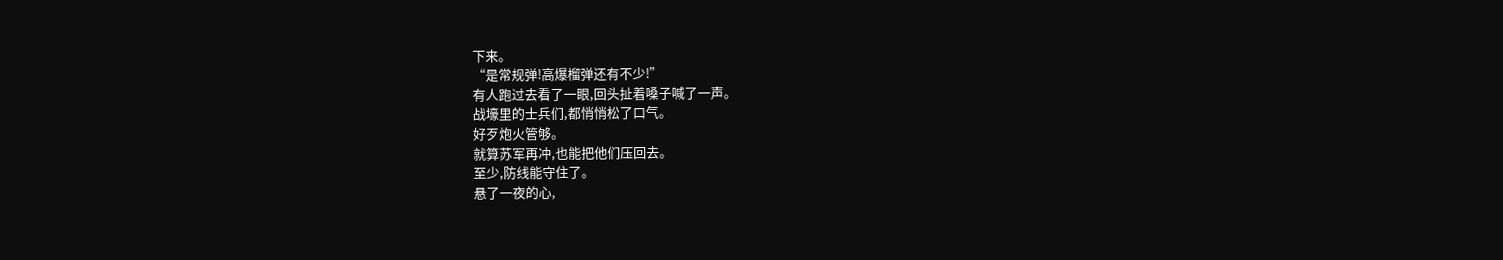下来。
“是常规弹!高爆榴弹还有不少!”
有人跑过去看了一眼,回头扯着嗓子喊了一声。
战壕里的士兵们,都悄悄松了口气。
好歹炮火管够。
就算苏军再冲,也能把他们压回去。
至少,防线能守住了。
悬了一夜的心,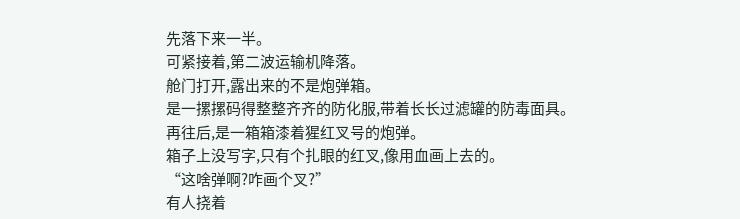先落下来一半。
可紧接着,第二波运输机降落。
舱门打开,露出来的不是炮弹箱。
是一摞摞码得整整齐齐的防化服,带着长长过滤罐的防毒面具。
再往后,是一箱箱漆着猩红叉号的炮弹。
箱子上没写字,只有个扎眼的红叉,像用血画上去的。
“这啥弹啊?咋画个叉?”
有人挠着